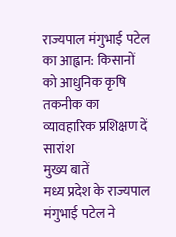राज्यपाल मंगुभाई पटेल का आह्वान: किसानों को आधुनिक कृषि तकनीक का व्यावहारिक प्रशिक्षण दें
सारांश
मुख्य बातें
मध्य प्रदेश के राज्यपाल मंगुभाई पटेल ने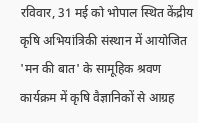रविवार, 31 मई को भोपाल स्थित केंद्रीय कृषि अभियांत्रिकी संस्थान में आयोजित 'मन की बात' के सामूहिक श्रवण कार्यक्रम में कृषि वैज्ञानिकों से आग्रह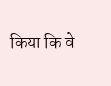किया कि वे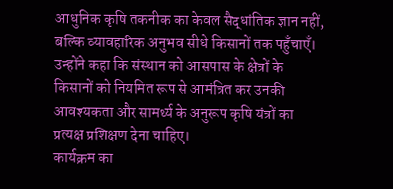आधुनिक कृषि तकनीक का केवल सैद्धांतिक ज्ञान नहीं, बल्कि व्यावहारिक अनुभव सीधे किसानों तक पहुँचाएँ। उन्होंने कहा कि संस्थान को आसपास के क्षेत्रों के किसानों को नियमित रूप से आमंत्रित कर उनकी आवश्यकता और सामर्थ्य के अनुरूप कृषि यंत्रों का प्रत्यक्ष प्रशिक्षण देना चाहिए।
कार्यक्रम का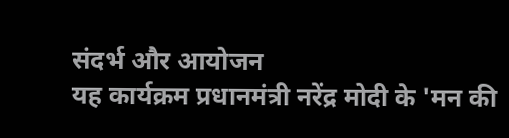संदर्भ और आयोजन
यह कार्यक्रम प्रधानमंत्री नरेंद्र मोदी के 'मन की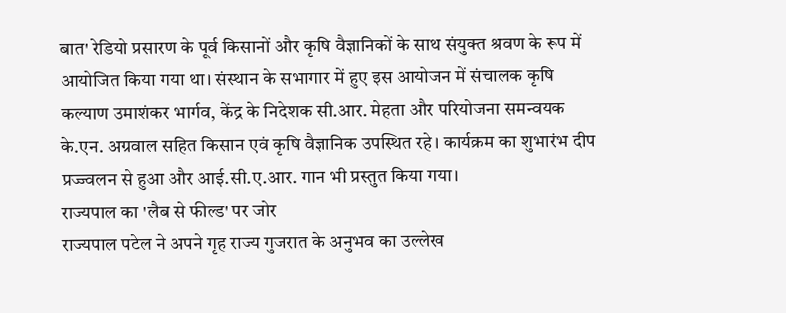बात' रेडियो प्रसारण के पूर्व किसानों और कृषि वैज्ञानिकों के साथ संयुक्त श्रवण के रूप में आयोजित किया गया था। संस्थान के सभागार में हुए इस आयोजन में संचालक कृषि कल्याण उमाशंकर भार्गव, केंद्र के निदेशक सी.आर. मेहता और परियोजना समन्वयक के.एन. अग्रवाल सहित किसान एवं कृषि वैज्ञानिक उपस्थित रहे। कार्यक्रम का शुभारंभ दीप प्रज्ज्वलन से हुआ और आई.सी.ए.आर. गान भी प्रस्तुत किया गया।
राज्यपाल का 'लैब से फील्ड' पर जोर
राज्यपाल पटेल ने अपने गृह राज्य गुजरात के अनुभव का उल्लेख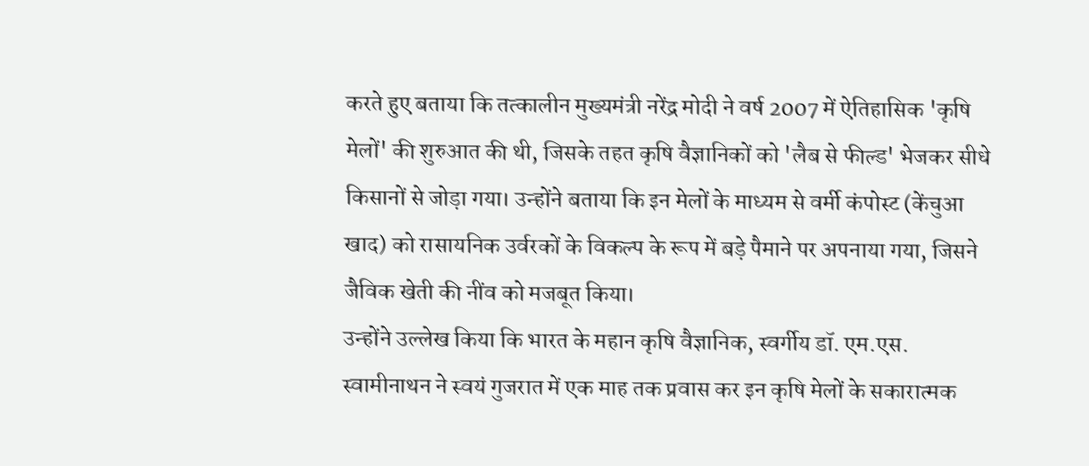करते हुए बताया कि तत्कालीन मुख्यमंत्री नरेंद्र मोदी ने वर्ष 2007 में ऐतिहासिक 'कृषि मेलों' की शुरुआत की थी, जिसके तहत कृषि वैज्ञानिकों को 'लैब से फील्ड' भेजकर सीधे किसानों से जोड़ा गया। उन्होंने बताया कि इन मेलों के माध्यम से वर्मी कंपोस्ट (केंचुआ खाद) को रासायनिक उर्वरकों के विकल्प के रूप में बड़े पैमाने पर अपनाया गया, जिसने जैविक खेती की नींव को मजबूत किया।
उन्होंने उल्लेख किया कि भारत के महान कृषि वैज्ञानिक, स्वर्गीय डॉ. एम.एस. स्वामीनाथन ने स्वयं गुजरात में एक माह तक प्रवास कर इन कृषि मेलों के सकारात्मक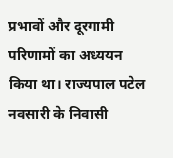प्रभावों और दूरगामी परिणामों का अध्ययन किया था। राज्यपाल पटेल नवसारी के निवासी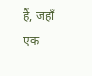हैं, जहाँ एक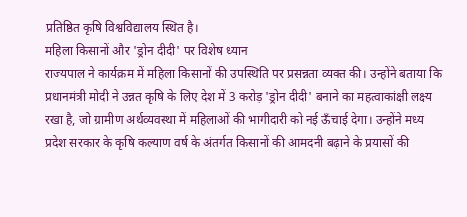प्रतिष्ठित कृषि विश्वविद्यालय स्थित है।
महिला किसानों और 'ड्रोन दीदी' पर विशेष ध्यान
राज्यपाल ने कार्यक्रम में महिला किसानों की उपस्थिति पर प्रसन्नता व्यक्त की। उन्होंने बताया कि प्रधानमंत्री मोदी ने उन्नत कृषि के लिए देश में 3 करोड़ 'ड्रोन दीदी' बनाने का महत्वाकांक्षी लक्ष्य रखा है, जो ग्रामीण अर्थव्यवस्था में महिलाओं की भागीदारी को नई ऊँचाई देगा। उन्होंने मध्य प्रदेश सरकार के कृषि कल्याण वर्ष के अंतर्गत किसानों की आमदनी बढ़ाने के प्रयासों की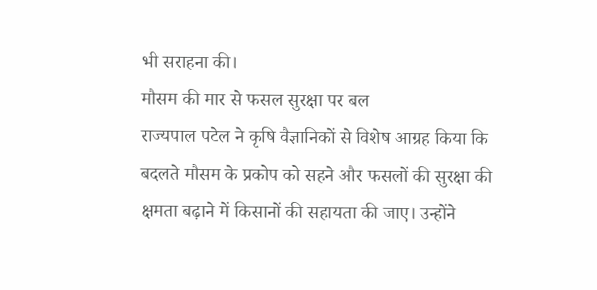भी सराहना की।
मौसम की मार से फसल सुरक्षा पर बल
राज्यपाल पटेल ने कृषि वैज्ञानिकों से विशेष आग्रह किया कि बदलते मौसम के प्रकोप को सहने और फसलों की सुरक्षा की क्षमता बढ़ाने में किसानों की सहायता की जाए। उन्होंने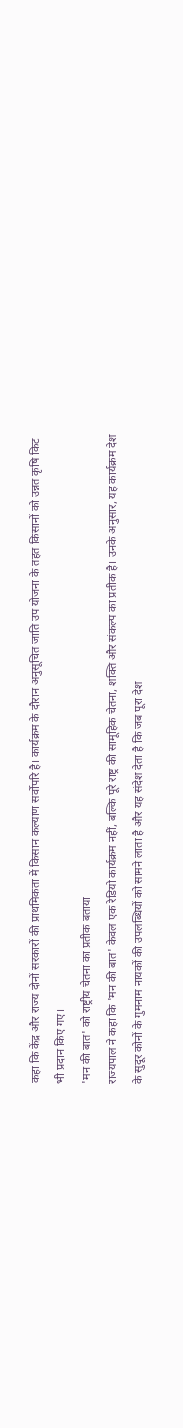कहा कि केंद्र और राज्य दोनों सरकारों की प्राथमिकता में किसान कल्याण सर्वोपरि है। कार्यक्रम के दौरान अनुसूचित जाति उप योजना के तहत किसानों को उन्नत कृषि किट भी प्रदान किए गए।
'मन की बात' को राष्ट्रीय चेतना का प्रतीक बताया
राज्यपाल ने कहा कि 'मन की बात' केवल एक रेडियो कार्यक्रम नहीं, बल्कि पूरे राष्ट्र की सामूहिक चेतना, शक्ति और संकल्प का प्रतीक है। उनके अनुसार, यह कार्यक्रम देश के सुदूर कोनों के गुमनाम नायकों की उपलब्धियों को सामने लाता है और यह संदेश देता है कि जब पूरा देश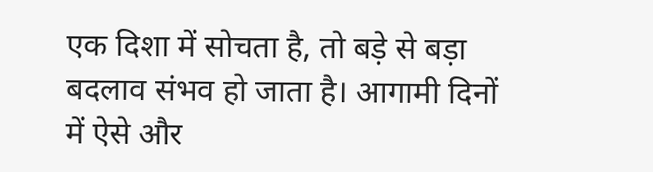एक दिशा में सोचता है, तो बड़े से बड़ा बदलाव संभव हो जाता है। आगामी दिनों में ऐसे और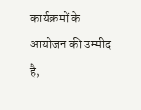कार्यक्रमों के आयोजन की उम्मीद है,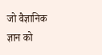जो वैज्ञानिक ज्ञान को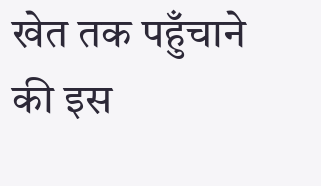खेत तक पहुँचाने की इस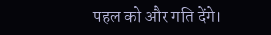पहल को और गति देंगे।